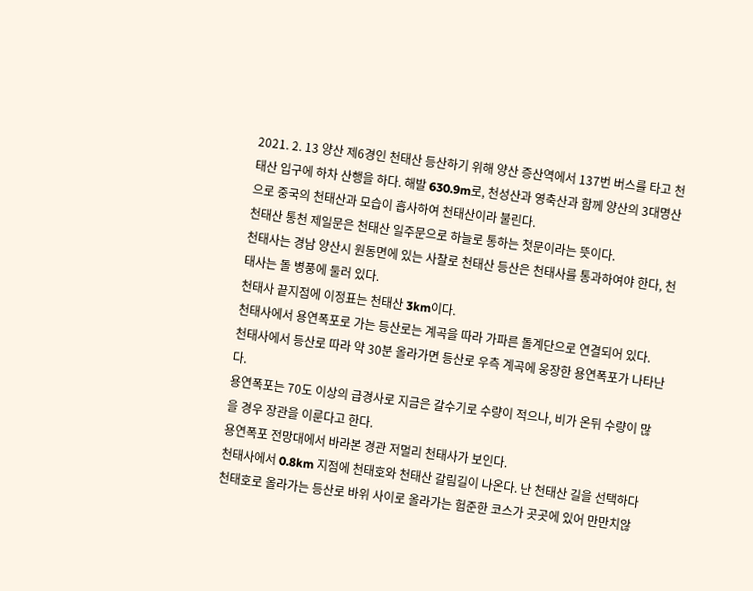2021. 2. 13 양산 제6경인 천태산 등산하기 위해 양산 증산역에서 137번 버스를 타고 천태산 입구에 하차 산행을 하다. 해발 630.9m로, 천성산과 영축산과 함께 양산의 3대명산으로 중국의 천태산과 모습이 흡사하여 천태산이라 불린다.
천태산 통천 제일문은 천태산 일주문으로 하늘로 통하는 첫문이라는 뜻이다.
천태사는 경남 양산시 원동면에 있는 사찰로 천태산 등산은 천태사를 통과하여야 한다, 천태사는 돌 병풍에 둘러 있다.
천태사 끝지점에 이정표는 천태산 3km이다.
천태사에서 용연폭포로 가는 등산로는 계곡을 따라 가파른 돌계단으로 연결되어 있다.
천태사에서 등산로 따라 약 30분 올라가면 등산로 우측 계곡에 웅장한 용연폭포가 나타난다.
용연폭포는 70도 이상의 급경사로 지금은 갈수기로 수량이 적으나, 비가 온뒤 수량이 많을 경우 장관을 이룬다고 한다.
용연폭포 전망대에서 바라본 경관 저멀리 천태사가 보인다.
천태사에서 0.8km 지점에 천태호와 천태산 갈림길이 나온다. 난 천태산 길을 선택하다
천태호로 올라가는 등산로 바위 사이로 올라가는 험준한 코스가 곳곳에 있어 만만치않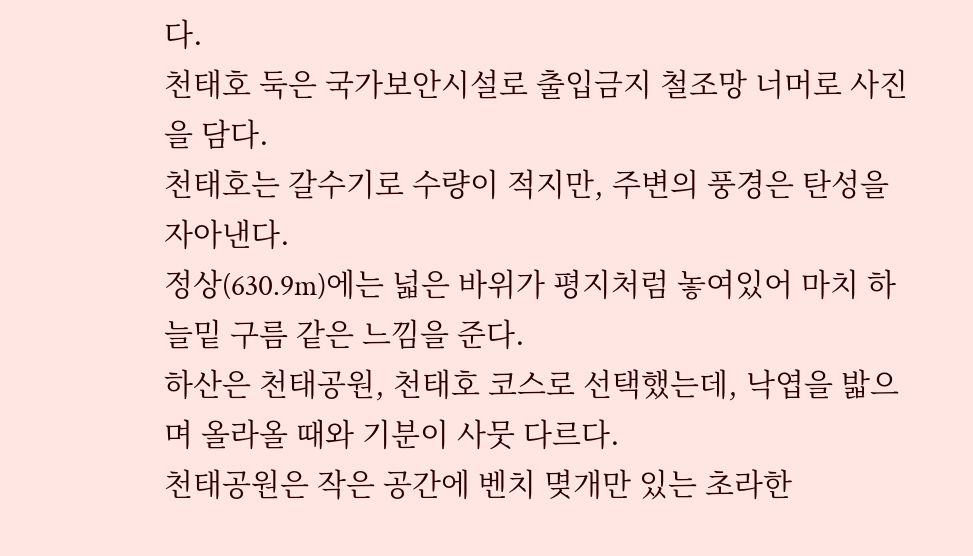다.
천태호 둑은 국가보안시설로 출입금지 철조망 너머로 사진을 담다.
천태호는 갈수기로 수량이 적지만, 주변의 풍경은 탄성을 자아낸다.
정상(630.9m)에는 넓은 바위가 평지처럼 놓여있어 마치 하늘밑 구름 같은 느낌을 준다.
하산은 천태공원, 천태호 코스로 선택했는데, 낙엽을 밟으며 올라올 때와 기분이 사뭇 다르다.
천태공원은 작은 공간에 벤치 몆개만 있는 초라한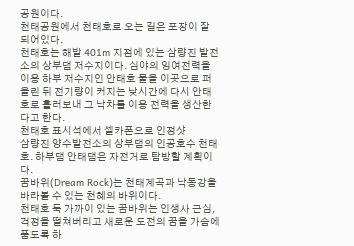공원이다.
천태공원에서 천태호로 오는 길은 포장이 잘 되어있다.
천태호는 해발 401m 지점에 있는 삼량진 발전소의 상부댐 저수지이다. 심야의 잉여전력을 이용 하부 저수지인 안태호 물을 이곳으로 퍼올린 뒤 전기량이 커지는 낮시간에 다시 안태호로 흘러보내 그 낙차를 이용 전력을 생산한다고 한다.
천태호 표시석에서 셀카폰으로 인정샷
삼량진 양수발전소의 상부댐의 인공호수 천태호. 하부댐 안태댐은 자전거로 탐방할 계획이다.
꿈바위(Dream Rock)는 천태계곡과 낙동강을 바라볼 수 있는 천혜의 바위이다.
천태호 둑 가까이 있는 꿈바위는 인생사 근심, 걱정을 떨쳐버리고 새로운 도전의 꿈을 가슴에 품도록 하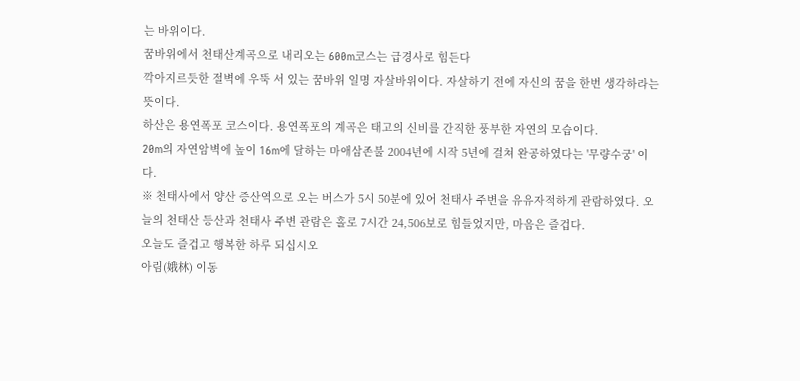는 바위이다.
꿈바위에서 천태산계곡으로 내리오는 600m코스는 급경사로 힘든다
깍아지르듯한 절벽에 우뚝 서 있는 꿈바위 일명 자살바위이다. 자살하기 전에 자신의 꿈을 한번 생각하라는 뜻이다.
하산은 용연폭포 코스이다. 용연폭포의 계곡은 태고의 신비를 간직한 풍부한 자연의 모습이다.
20m의 자연암벽에 높이 16m에 달하는 마애삼존불 2004년에 시작 5년에 걸쳐 완공하였다는 '무량수궁' 이다.
※ 천태사에서 양산 증산역으로 오는 버스가 5시 50분에 있어 천태사 주변을 유유자적하게 관람하였다. 오늘의 천태산 등산과 천태사 주변 관람은 홀로 7시간 24,506보로 힘들었지만, 마음은 즐겁다.
오늘도 즐겁고 행복한 하루 되십시오
아림(娥林) 이동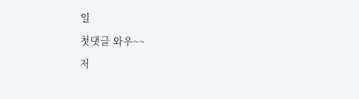일
첫댓글 와우~~
저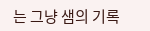는 그냥 샘의 기록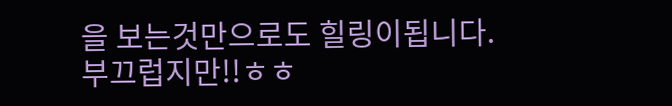을 보는것만으로도 힐링이됩니다.
부끄럽지만!!ㅎㅎ